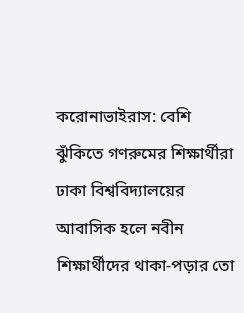করোনাভাইরাস: বেশি ঝুঁকিতে গণরুমের শিক্ষার্থীরা
ঢাকা বিশ্ববিদ্যালয়ের আবাসিক হলে নবীন শিক্ষার্থীদের থাকা-পড়ার তো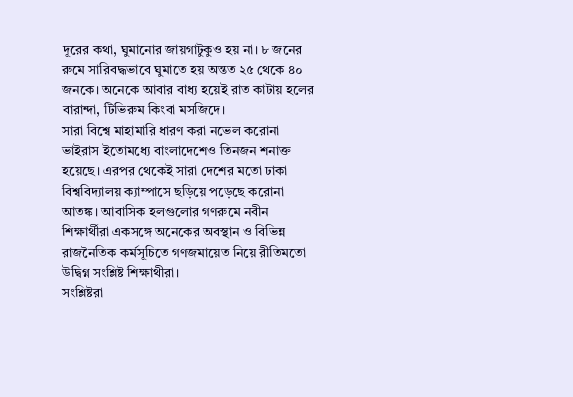দূরের কথা, ঘুমানোর জায়গাটুকুও হয় না। ৮ জনের রুমে সারিবদ্ধভাবে ঘুমাতে হয় অন্তত ২৫ থেকে ৪০ জনকে। অনেকে আবার বাধ্য হয়েই রাত কাটায় হলের বারান্দা, টিভিরুম কিংবা মসজিদে।
সারা বিশ্বে মাহামারি ধারণ করা নভেল করোনা ভাইরাস ইতোমধ্যে বাংলাদেশেও তিনজন শনাক্ত হয়েছে। এরপর থেকেই সারা দেশের মতো ঢাকা বিশ্ববিদ্যালয় ক্যাম্পাসে ছড়িয়ে পড়েছে করোনা আতঙ্ক। আবাসিক হলগুলোর গণরুমে নবীন শিক্ষার্থীরা একসঙ্গে অনেকের অবস্থান ও বিভিন্ন রাজনৈতিক কর্মসূচিতে গণজমায়েত নিয়ে রীতিমতো উদ্বিগ্ন সংশ্লিষ্ট শিক্ষাথীরা।
সংশ্লিষ্টরা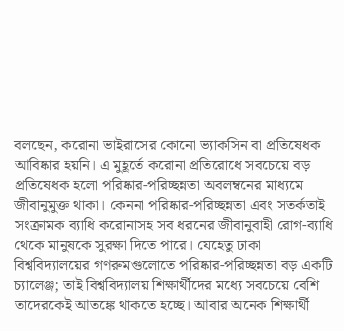বলছেন, করোনা ভাইরাসের কোনো ভ্যাকসিন বা প্রতিষেধক আবিষ্কার হয়নি। এ মুহূর্তে করোনা প্রতিরোধে সবচেয়ে বড় প্রতিষেধক হলো পরিষ্কার-পরিচ্ছন্নতা অবলম্বনের মাধ্যমে জীবানুমুক্ত থাকা। কেননা পরিষ্কার-পরিচ্ছন্নতা এবং সতর্কতাই সংক্রামক ব্যাধি করোনাসহ সব ধরনের জীবানুবাহী রোগ-ব্যাধি থেকে মানুষকে সুরক্ষা দিতে পারে। যেহেতু ঢাকা বিশ্ববিদ্যালয়ের গণরুমগুলোতে পরিষ্কার-পরিচ্ছন্নতা বড় একটি চ্যালেঞ্জ; তাই বিশ্ববিদ্যালয় শিক্ষার্থীদের মধ্যে সবচেয়ে বেশি তাদেরকেই আতঙ্কে থাকতে হচ্ছে। আবার অনেক শিক্ষার্থী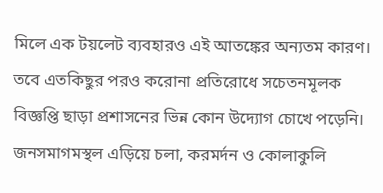মিলে এক টয়লেট ব্যবহারও এই আতঙ্কের অন্যতম কারণ।
তবে এতকিছুর পরও করোনা প্রতিরোধে সচেতনমূলক বিজ্ঞপ্তি ছাড়া প্রশাসনের ভিন্ন কোন উদ্যোগ চোখে পড়েনি। জনসমাগমস্থল এড়িয়ে চলা, করমর্দন ও কোলাকুলি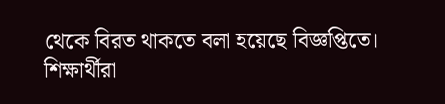থেকে বিরত থাকতে বলা হয়েছে বিজ্ঞপ্তিতে।
শিক্ষার্থীরা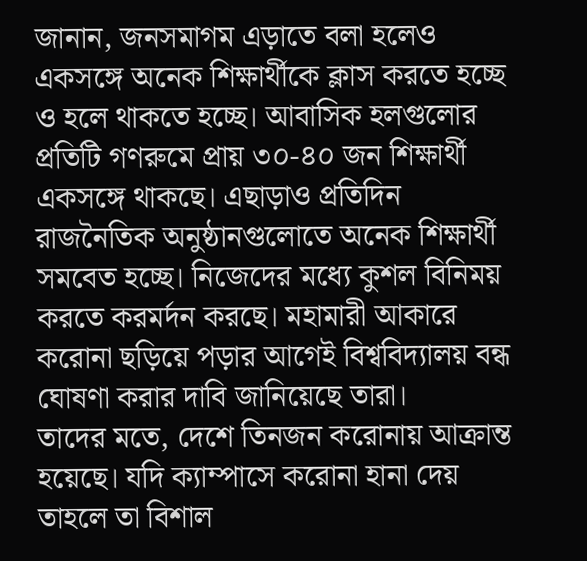জানান, জনসমাগম এড়াতে বলা হলেও একসঙ্গে অনেক শিক্ষার্থীকে ক্লাস করতে হচ্ছে ও হলে থাকতে হচ্ছে। আবাসিক হলগুলোর প্রতিটি গণরুমে প্রায় ৩০-৪০ জন শিক্ষার্থী একসঙ্গে থাকছে। এছাড়াও প্রতিদিন রাজনৈতিক অনুষ্ঠানগুলোতে অনেক শিক্ষার্থী সমবেত হচ্ছে। নিজেদের মধ্যে কুশল বিনিময় করতে করমর্দন করছে। মহামারী আকারে করোনা ছড়িয়ে পড়ার আগেই বিশ্ববিদ্যালয় বন্ধ ঘোষণা করার দাবি জানিয়েছে তারা।
তাদের মতে, দেশে তিনজন করোনায় আক্রান্ত হয়েছে। যদি ক্যাম্পাসে করোনা হানা দেয় তাহলে তা বিশাল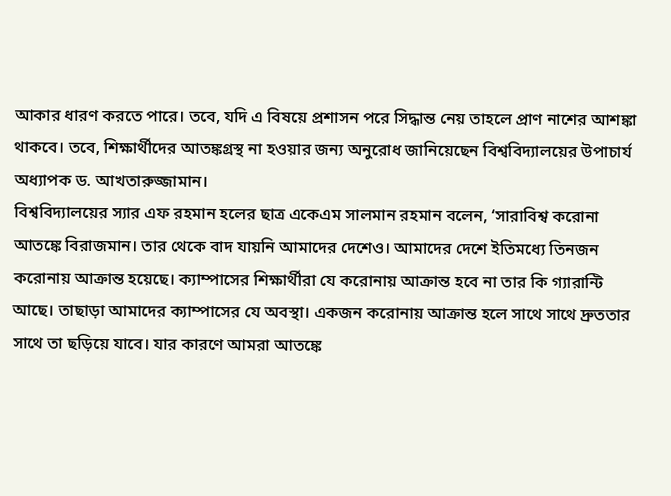আকার ধারণ করতে পারে। তবে, যদি এ বিষয়ে প্রশাসন পরে সিদ্ধান্ত নেয় তাহলে প্রাণ নাশের আশঙ্কা থাকবে। তবে, শিক্ষার্থীদের আতঙ্কগ্রস্থ না হওয়ার জন্য অনুরোধ জানিয়েছেন বিশ্ববিদ্যালয়ের উপাচার্য অধ্যাপক ড. আখতারুজ্জামান।
বিশ্ববিদ্যালয়ের স্যার এফ রহমান হলের ছাত্র একেএম সালমান রহমান বলেন, ‘সারাবিশ্ব করোনা আতঙ্কে বিরাজমান। তার থেকে বাদ যায়নি আমাদের দেশেও। আমাদের দেশে ইতিমধ্যে তিনজন করোনায় আক্রান্ত হয়েছে। ক্যাম্পাসের শিক্ষার্থীরা যে করোনায় আক্রান্ত হবে না তার কি গ্যারান্টি আছে। তাছাড়া আমাদের ক্যাম্পাসের যে অবস্থা। একজন করোনায় আক্রান্ত হলে সাথে সাথে দ্রুততার সাথে তা ছড়িয়ে যাবে। যার কারণে আমরা আতঙ্কে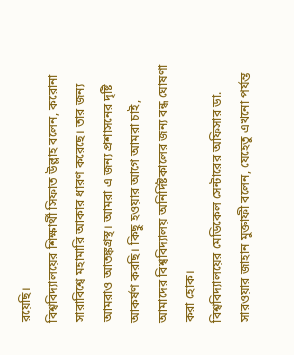রয়েছি।
বিশ্ববিদ্যালয়ের শিক্ষার্থী সিফাত উল্লাহ বলেন, করোনা সারাবিশ্বে মহামারি আকার ধারণ করেছে। তার জন্য আমরাও আতঙ্কগ্রস্থ। আমরা এ জন্য প্রশাসনের দৃষ্টি আকর্ষণ করছি। কিছু হওয়ার আগে আমরা চাই, আমাদের বিশ্ববিদ্যালয় অনির্দিষ্টকালের জন্য বন্ধ ঘোষণা করা হোক।
বিশ্ববিদ্যালয়ের মেডিকেল সেন্টারের অফিসার ডা. সারওয়ার জাহান মুক্তাফী বলেন, যেহেতু এখনো পর্যন্ত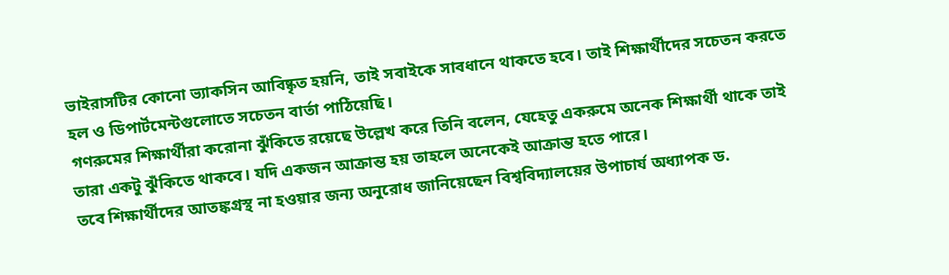ভাইরাসটির কোনো ভ্যাকসিন আবিষ্কৃত হয়নি, তাই সবাইকে সাবধানে থাকতে হবে। তাই শিক্ষার্থীদের সচেতন করতে হল ও ডিপার্টমেন্টগুলোতে সচেতন বার্তা পাঠিয়েছি।
গণরুমের শিক্ষার্থীরা করোনা ঝুঁকিতে রয়েছে উল্লেখ করে তিনি বলেন, যেহেতু একরুমে অনেক শিক্ষার্থী থাকে তাই তারা একটু ঝুঁকিতে থাকবে। যদি একজন আক্রান্ত হয় তাহলে অনেকেই আক্রান্ত হতে পারে।
তবে শিক্ষার্থীদের আতঙ্কগ্রস্থ না হওয়ার জন্য অনুরোধ জানিয়েছেন বিশ্ববিদ্যালয়ের উপাচার্য অধ্যাপক ড.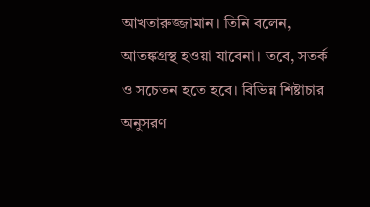আখতারুজ্জামান। তিনি বলেন, আতঙ্কগ্রস্থ হওয়া যাবেনা। তবে, সতর্ক ও সচেতন হতে হবে। বিভিন্ন শিষ্টাচার অনুসরণ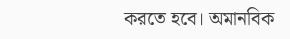করতে হবে। অমানবিক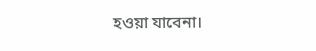হওয়া যাবেনা।